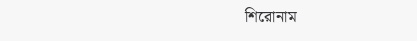শিরোনাম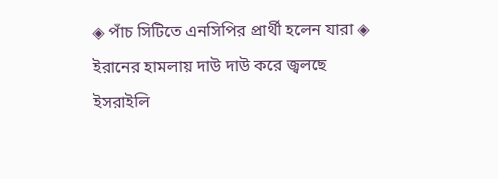◈ পাঁচ সিটিতে এনসিপির প্রার্থী হলেন যারা ◈ ইরানের হামলায় দাউ দাউ করে জ্বলছে ইসরাইলি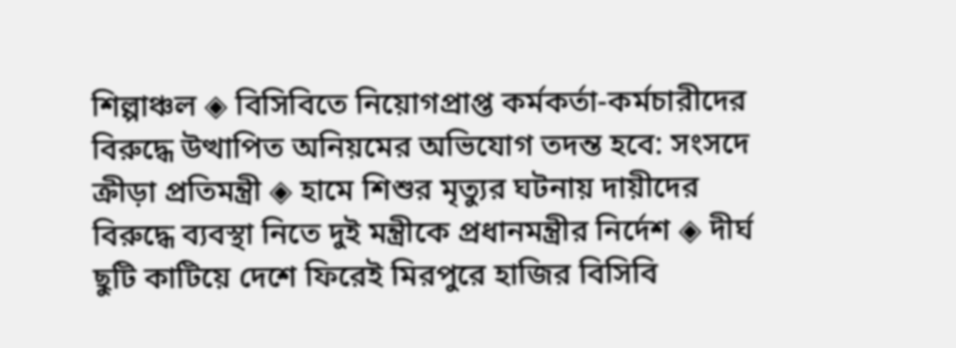শিল্পাঞ্চল ◈ বিসিবিতে নিয়োগপ্রাপ্ত কর্মকর্তা-কর্মচারীদের বিরুদ্ধে উত্থাপিত অনিয়মের অভিযোগ তদন্ত হ‌বে: সংস‌দে ক্রীড়া প্রতিমন্ত্রী ◈ হামে শিশুর মৃত্যুর ঘটনায় দায়ীদের বিরুদ্ধে ব্যবস্থা নিতে দুই মন্ত্রীকে প্রধানমন্ত্রীর নির্দেশ ◈ দীর্ঘ ছু‌টি কা‌টি‌য়ে দেশে ফিরেই মিরপুরে হাজির বি‌সি‌বি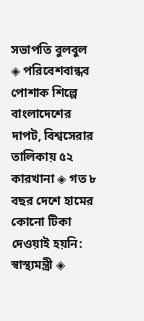সভাপ‌তি বুলবুল ◈ পরিবেশবান্ধব পোশাক শিল্পে বাংলাদেশের দাপট, বিশ্বসেরার তালিকায় ৫২ কারখানা ◈ গত ৮ বছর দেশে হামের কোনো টিকা দেওয়াই হয়নি: স্বাস্থ্যমন্ত্রী ◈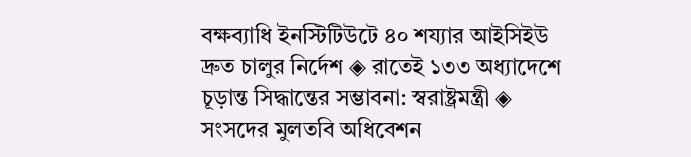বক্ষব্যাধি ইনস্টিটিউটে ৪০ শয্যার আইসিইউ দ্রুত চালুর নির্দেশ ◈ রাতেই ১৩৩ অধ্যাদেশে চূড়ান্ত সিদ্ধান্তের সম্ভাবনা: স্বরাষ্ট্রমন্ত্রী ◈ সংসদের মুলতবি অধিবেশন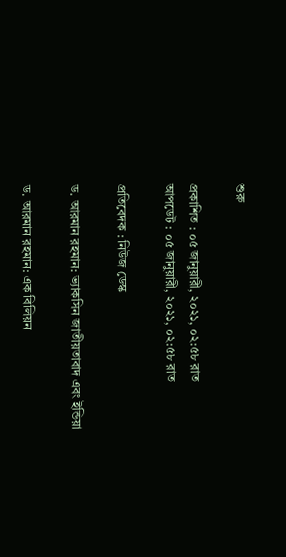শুরু

প্রকাশিত : ০৫ জানুয়ারী, ২০২১, ০২:৫৮ রাত
আপডেট : ০৫ জানুয়ারী, ২০২১, ০২:৫৮ রাত

প্রতিবেদক : নিউজ ডেস্ক

ড. আরমান রহমান: ভ্যাকসিন জাতীয়তাবাদ এবং ইন্ডিয়া

ড. আরমান রহমান: এক বিলিয়ন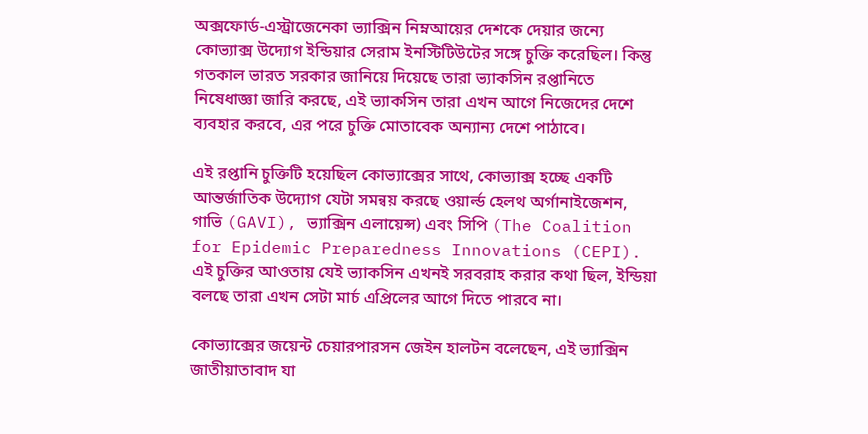অক্সফোর্ড-এস্ট্রাজেনেকা ভ্যাক্সিন নিম্নআয়ের দেশকে দেয়ার জন্যে কোভ্যাক্স উদ্যোগ ইন্ডিয়ার সেরাম ইনস্টিটিউটের সঙ্গে চুক্তি করেছিল। কিন্তু গতকাল ভারত সরকার জানিয়ে দিয়েছে তারা ভ্যাকসিন রপ্তানিতে নিষেধাজ্ঞা জারি করছে, এই ভ্যাকসিন তারা এখন আগে নিজেদের দেশে ব্যবহার করবে, এর পরে চুক্তি মোতাবেক অন্যান্য দেশে পাঠাবে।

এই রপ্তানি চুক্তিটি হয়েছিল কোভ্যাক্সের সাথে, কোভ্যাক্স হচ্ছে একটি আন্তর্জাতিক উদ্যোগ যেটা সমন্বয় করছে ওয়ার্ল্ড হেলথ অর্গানাইজেশন, গাভি (GAVI), ভ্যাক্সিন এলায়েন্স) এবং সিপি (The Coalition for Epidemic Preparedness Innovations (CEPI). এই চুক্তির আওতায় যেই ভ্যাকসিন এখনই সরবরাহ করার কথা ছিল, ইন্ডিয়া বলছে তারা এখন সেটা মার্চ এপ্রিলের আগে দিতে পারবে না।

কোভ্যাক্সের জয়েন্ট চেয়ারপারসন জেইন হালটন বলেছেন, এই ভ্যাক্সিন জাতীয়াতাবাদ যা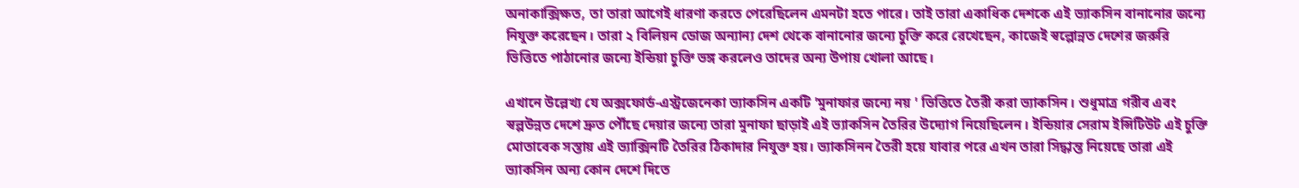অনাকাক্সিক্ষত, তা তারা আগেই ধারণা করতে পেরেছিলেন এমনটা হতে পারে। তাই তারা একাধিক দেশকে এই ভ্যাকসিন বানানোর জন্যে নিযুক্ত করেছেন। তারা ২ বিলিয়ন ডোজ অন্যান্য দেশ থেকে বানানোর জন্যে চুক্তি করে রেখেছেন, কাজেই স্বল্পোন্নত দেশের জরুরি ভিত্তিতে পাঠানোর জন্যে ইন্ডিয়া চুক্তি ভঙ্গ করলেও তাদের অন্য উপায় খোলা আছে।

এখানে উল্লেখ্য যে অক্সফোর্ড-এস্ট্রজেনেকা ভ্যাকসিন একটি 'মুনাফার জন্যে নয় ' ভিত্তিতে তৈরী করা ভ্যাকসিন। শুধুমাত্র গরীব এবং স্বল্পউন্নত দেশে দ্রুত পৌঁছে দেয়ার জন্যে তারা মুনাফা ছাড়াই এই ভ্যাকসিন তৈরির উদ্যোগ নিয়েছিলেন। ইন্ডিয়ার সেরাম ইন্সিটিউট এই চুক্তি মোতাবেক সস্তায় এই ভ্যাক্সিনটি তৈরির ঠিকাদার নিযুক্ত হয়। ভ্যাকসিনন তৈরী হয়ে যাবার পরে এখন তারা সিদ্ধান্ত নিয়েছে তারা এই ভ্যাকসিন অন্য কোন দেশে দিতে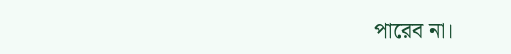পারেব না।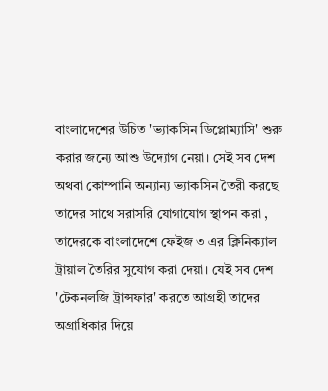বাংলাদেশের উচিত 'ভ্যাকসিন ডিপ্লোম্যাসি' শুরু করার জন্যে আশু উদ্যোগ নেয়া। সেই সব দেশ অথবা কোম্পানি অন্যান্য ভ্যাকসিন তৈরী করছে তাদের সাথে সরাসরি যোগাযোগ স্থাপন করা , তাদেরকে বাংলাদেশে ফেইজ ৩ এর ক্লিনিক্যাল ট্রায়াল তৈরির সুযোগ করা দেয়া। যেই সব দেশ 'টেকনলজি ট্রান্সফার' করতে আগ্রহী তাদের অগ্রাধিকার দিয়ে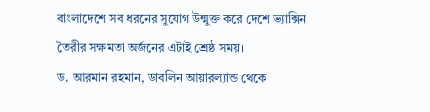বাংলাদেশে সব ধরনের সুযোগ উন্মুক্ত করে দেশে ভ্যাক্সিন তৈরীর সক্ষমতা অর্জনের এটাই শ্রেষ্ঠ সময়।
ড. আরমান রহমান, ডাবলিন আয়ারল্যান্ড থেকে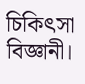চিকিৎসা বিজ্ঞানী।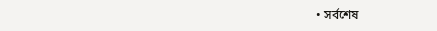• সর্বশেষ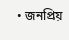• জনপ্রিয়